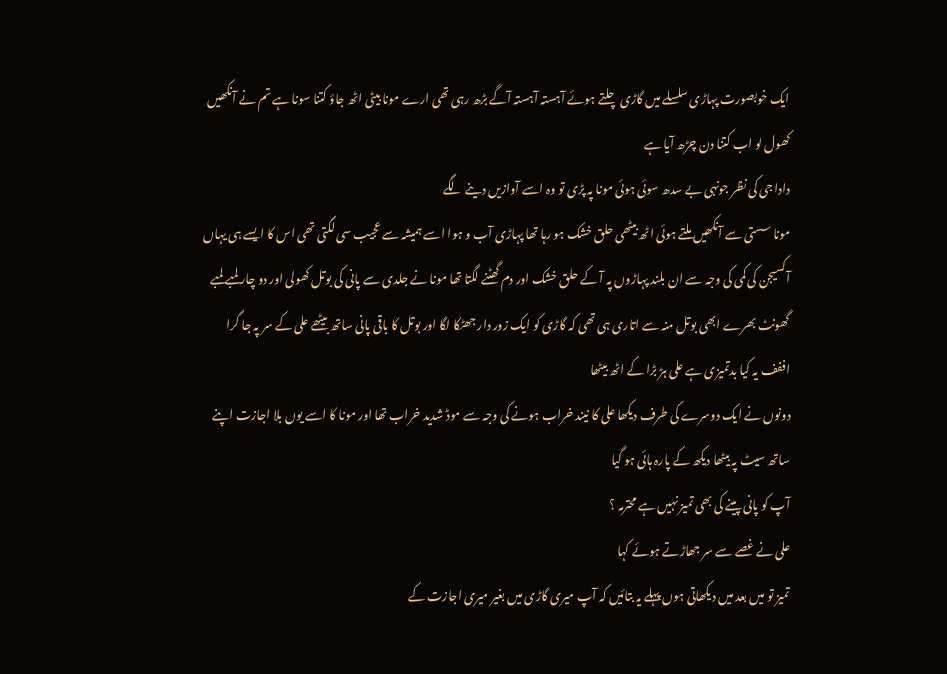ایک خوبصورت پہاڑی سلسلے میں گاڑی چلتے ہوئے آہستہ آہستہ آگے بڑھ رہی تھی ارے مونا بیٹی اٹھ جاؤ کتنا سونا ہے تم نے آنکھیں کھول لو اب کتنا دن چڑھ آیا ہے
دادا جی کی نظر جونہی بے سدھ سوئی ہوئی مونا پہ پڑی تو وہ اسے آوازیں دینے لگے
مونا سستی سے آنکھیں ملتے ہوئی اٹھ بیٹھی حلق خشک ہو رہا تھا پہاڑی آب و ہوا اسے ہمیشہ سے عجیب سی لگتی تھی اس کا ایسے ہی یہاں آکسیجن کی کمی کی وجہ سے ان بلند پہاڑوں پہ آ کے حلق خشک اور دم گھٹنے لگتا تھا مونا نے جلدی سے پانی کی بوتل کھولی اور دو چار لمبے لمبے گھونٹ بھرے ابھی بوتل منہ سے اتاری ہی تھی کہ گاڑی کو ایک زور دار جھٹکا لگا اور بوتل کا باقی پانی ساتھ بیٹھے علی کے سر پہ جا گرا
اففف یہ کیا بدتمیزی ہے علی ہڑ بڑا کے اٹھ بیٹھا
دونوں نے ایک دوسرے کی طرف دیکھا علی کا نیند خراب ہونے کی وجہ سے موڈ شدید خراب تھا اور مونا کا اسے یوں بلا اجازت اپنے ساتھ سیٹ پہ بیٹھا دیکھ کے پارہ ہائی ہو گیا
آپ کو پانی پینے کی بھی تمیز نہیں ہے محترمہ ؟
علی نے غصے سے سر جھاڑتے ہوئے کہا
تمیز تو میں بعد میں دیکھاتی ہوں پہلے یہ بتائیں کہ آپ میری گاڑی میں بغیر میری اجازت کے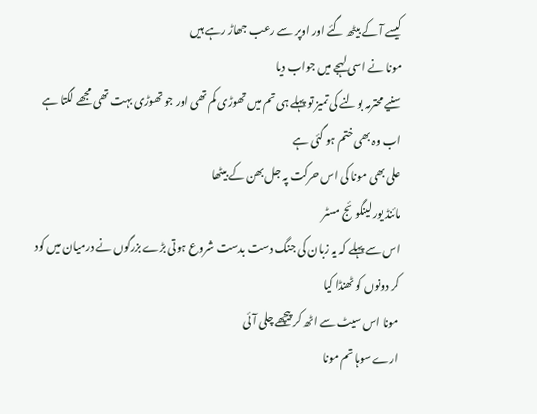کیسے آ کے بیٹھ گئے اور اوپر سے رعب جھاڑ رہے ہیں
مونا نے اسی لہجے میں جواب دیا
سنیے محترمہ بولنے کی تمیز تو پہلے ہی تم میں تھوڑی کم تھی اور جو تھوڑی بہت تھی مجھے لگتا ہے اب وہ بھی ختم ہو گئی ہے
علی بھی مونا کی اس حرکت پہ جل بھن کے بیٹھا
مائنڈ یور لینگوئج مسٹر
اس سے پہلے کہ یہ زبان کی جنگ دست بدست شروع ہوتی بڑے بزرگوں نے درمیان میں کود کر دونوں کو ٹھنڈا کیا
مونا اس سیٹ سے اٹھ کر پیچھے چلی آئی
ارے سوہا تم مونا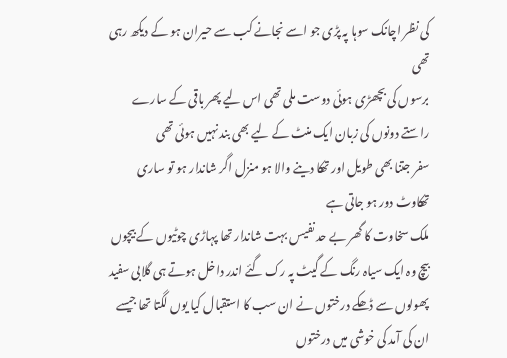کی نظر اچانک سوہا پہ پڑی جو اسے نجانے کب سے حیران ہو کے دیکھ رہی تھی
برسوں کی بچھڑی ہوئی دوست ملی تھی اس لیے پھر باقی کے سارے راستے دونوں کی زبان ایک منٹ کے لیے بھی بند نہیں ہوئی تھی
سفر جتنا بھی طویل اور تھکا دینے والا ہو منزل اگر شاندار ہو تو ساری تھکاوٹ دور ہو جاتی ہے
ملک سخاوت کا گھر بے حد نفیس بہت شاندار تھا پہاڑی چوٹیوں کے بیچوں بیچ وہ ایک سیاہ رنگ کے گیٹ پہ رک گئے اندر داخل ہوتے ہی گلابی سفید پھولوں سے ڈھکے درختوں نے ان سب کا استقبال کیا یوں لگتا تھا جیسے ان کی آمد کی خوشی میں درختوں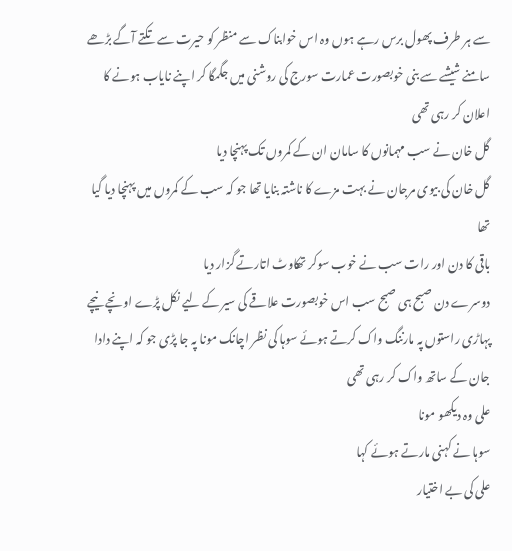سے ہر طرف پھول برس رہے ہوں وہ اس خوابناک سے منظر کو حیرت سے تکتے آگے بڑھے سامنے شیشے سے بنی خوبصورت عمارت سورج کی روشنی میں جگمگا کر اپنے نایاب ہونے کا اعلان کر رہی تھی
گل خان نے سب مہمانوں کا سامان ان کے کمروں تک پہنچا دیا
گل خان کی بیوی مرجان نے بہت مزے کا ناشتہ بنایا تھا جو کہ سب کے کمروں میں پہنچا دیا گیا تھا
باقی کا دن اور رات سب نے خوب سوکر تھکاوٹ اتارتے گزار دیا
دوسرے دن صبح ہی صبح سب اس خوبصورت علاقے کی سیر کے لیے نکل پڑے اونچے نیچے پہاڑی راستوں پہ مارننگ واک کرتے ہوئے سوہا کی نظر اچانک مونا پہ جا پڑی جو کہ اپنے دادا جان کے ساتھ واک کر رہی تھی
علی وہ دیکھو مونا
سوہا نے کہنی مارتے ہوئے کہا
علی کی بے اختیار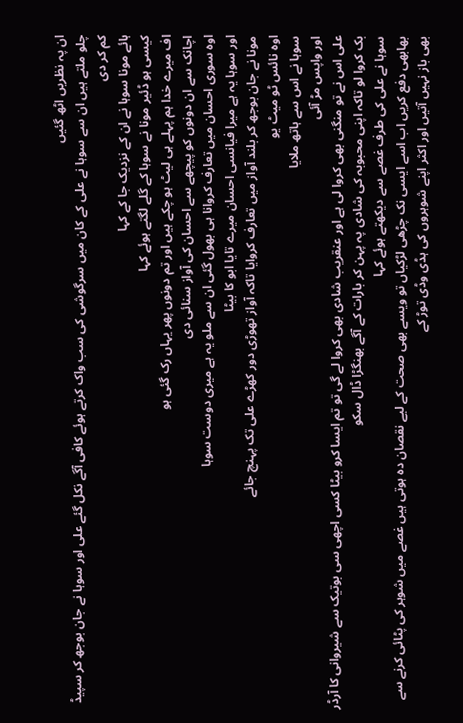ان پہ نظریں اٹھ گئیں
چلو ملتے ہیں ان سے سوہا نے علی کے کان میں سرگوشی کی سب واک کرتے ہوئے کافی آگے نکل گئے علی اور سوہا نے جان بوجھ کر سپیڈ کم کر دی
ہائے مونا سوہا نے ان کے نزدیک جا کے کہا
کیسی ہو ڈئیر مونا نے سوہا کے گلے لگتے ہوئے کہا
اف میرے خدا ہم پہلے ہی لیٹ ہو چکے ہیں اور تم دونوں پھر یہاں رک گئی ہو
اچانک سے ان دونوں کو پیچھے سے احسان کی آواز سنائی دی
اوہ سوری احسان میں تعارف کروانا ہی بھول گئی ان سے ملو یہ ہے میری دوست سوہا
اور سوہا یہ ہے میرا فیانسی احسان میرے تایا ابو کا بیٹا
مونا نے جان بوجھ کر بلند آواز میں تعارف کروایا تاکہ آواز تھوڑی دور کھڑے علی تک پہنچ جائے
اوہ نائس ٹو میٹ یو
سوہا نے اس سے ہاتھ ملایا
اور واپس مڑ آئی
علی اس نے تو منگنی بھی کروا لی ہے اور عنقریب شادی بھی کروا لے گی تو تم ایسا کرو بیٹا کسی اچھی سی بوتیک سے شیروانی کا آرڈر بک کروا لو تاکہ اپنی محبوبہ کی شادی پہ پہن کر بارات کے آگے بھنگڑا ڈال سکو
سوہا نے علی کی طرف غصے سے دیکھتے ہوئے کہا
بھابھی دفع کریں اب اسے ایسی نک چڑھی لڑکیاں تو ویسے بھی صحت کے لیے نقصان دہ ہوتی ہیں غصے میں شوہر کی پٹائی کرنے سے بھی باز نہیں آتیں اور اکثر اپنے شوہروں کی ہڈی وڈی توڑ کے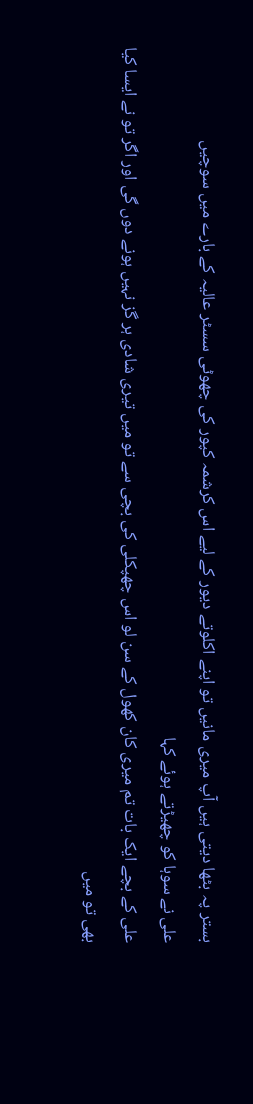بستر پہ بٹھا دیتی ہیں آپ میری مانیں تو اپنے اکلوتے دیور کے لیے اس کرشمہ کپور کی چھوٹی سسٹر عالیہ کے بارے میں سوچیں
علی نے سوہا کو چھیڑتے ہوئے کہا
علی کے بچے ایک بات تم میری کان کھول کے سن لو اس چھپکلی کی بچی سے تو میں تیری شادی ہر گز نہیں ہونے دوں گی اور اگر تو نے ایسا کیا بھی تو میں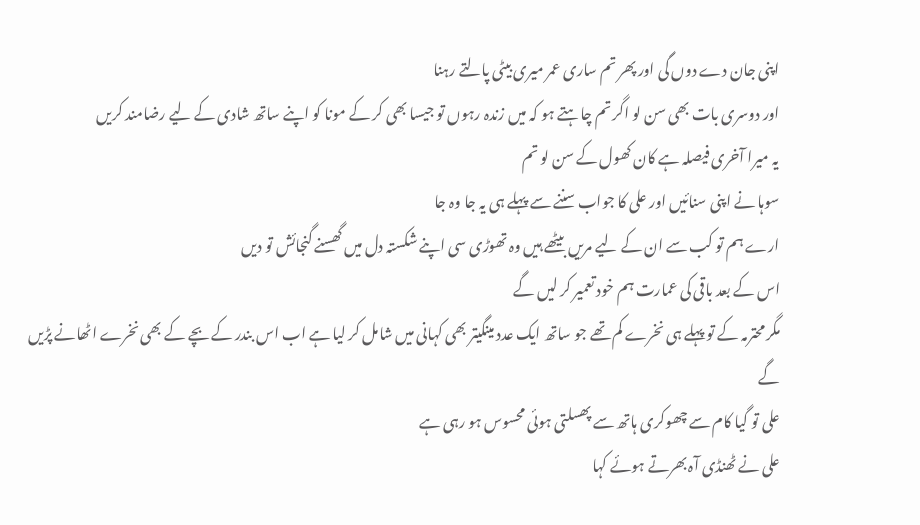اپنی جان دے دوں گی اور پھر تم ساری عمر میری بیٹی پالتے رہنا
اور دوسری بات بھی سن لو اگر تم چاہتے ہو کہ میں زندہ رہوں تو جیسا بھی کر کے مونا کو اپنے ساتھ شادی کے لیے رضامند کریں
یہ میرا آخری فیصلہ ہے کان کھول کے سن لو تم
سوہا نے اپنی سنائیں اور علی کا جواب سننے سے پہلے ہی یہ جا وہ جا
ارے ہم تو کب سے ان کے لیے مریں بیٹھے ہیں وہ تھوڑی سی اپنے شکستہ دل میں گھسنے گنجائش تو دیں
اس کے بعد باقی کی عمارت ہم خود تعمیر کر لیں گے
مگر محترمہ کے تو پہلے ہی نخرے کم تھے جو ساتھ ایک عدد مینگیتر بھی کہانی میں شامل کر لیا ہے اب اس بندر کے بچے کے بھی نخرے اٹھانے پڑیں گے
علی تو گیا کام سے چھوکری ہاتھ سے پھسلتی ہوئی محسوس ہو رہی ہے
علی نے ٹھنڈی آہ بھرتے ہوئے کہا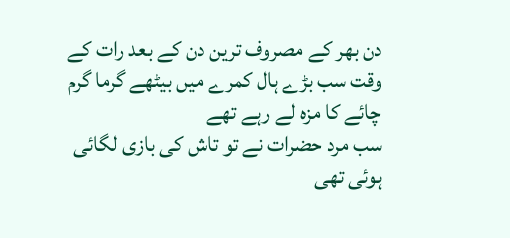دن بھر کے مصروف ترین دن کے بعد رات کے وقت سب بڑے ہال کمرے میں بیٹھے گرما گرم چائے کا مزہ لے رہے تھے
سب مرد حضرات نے تو تاش کی بازی لگائی ہوئی تھی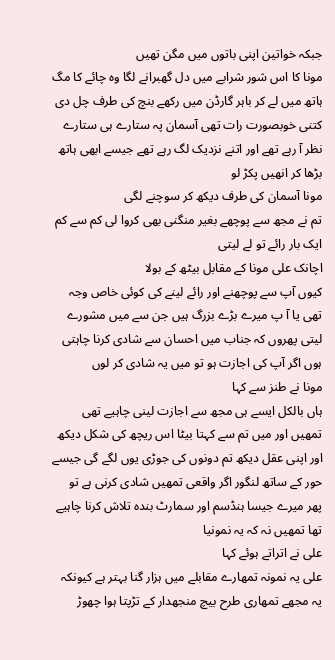جبکہ خواتین اپنی باتوں میں مگن تھیں
مونا کا اس شور شرابے میں دل گھبرانے لگا وہ چائے کا مگ ہاتھ میں لے کر باہر گارڈن میں رکھے بنچ کی طرف چل دی
کتنی خوبصورت رات تھی آسمان پہ ستارے ہی ستارے نظر آ رہے تھے اور اتنے نزدیک لگ رہے تھے جیسے ابھی ہاتھ بڑھا کر انھیں پکڑ لو
مونا آسمان کی طرف دیکھ کر سوچنے لگی
تم نے مجھ سے پوچھے بغیر منگنی بھی کروا لی کم سے کم ایک بار رائے تو لے لیتی
اچانک علی مونا کے مقابل بیٹھ کے بولا
کیوں آپ سے پوچھنے اور رائے لینے کی کوئی خاص وجہ تھی یا آ پ میرے بڑے بزرگ ہیں جن سے میں مشورے لیتی پھروں کہ جناب میں احسان سے شادی کرنا چاہتی ہوں اگر آپ کی اجازت ہو تو میں یہ شادی کر لوں
مونا نے طنز سے کہا
ہاں بالکل ایسے ہی مجھ سے اجازت لینی چاہیے تھی تمھیں اور میں تم سے کہتا بیٹا اس ریچھ کی شکل دیکھ اور اپنی عقل دیکھ تم دونوں کی جوڑی یوں لگے گی جیسے حور کے ساتھ لنگور اگر واقعی تمھیں شادی کرنی ہے تو پھر میرے جیسا ہنڈسم اور سمارٹ بندہ تلاش کرنا چاہیے تھا تمھیں نہ کہ یہ نمونیا
علی نے اتراتے ہوئے کہا
علی یہ نمونہ تمھارے مقابلے میں ہزار گنا بہتر ہے کیونکہ یہ مجھے تمھاری طرح بیچ منجھدار کے تڑپتا ہوا چھوڑ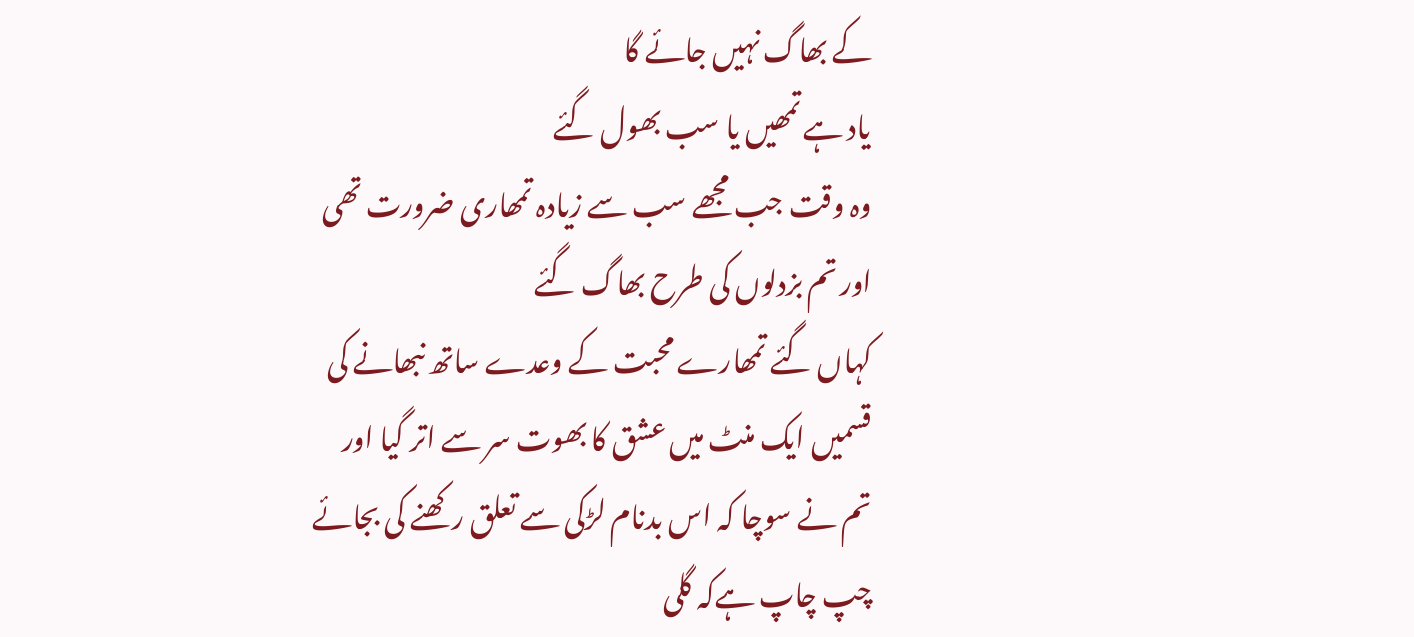کے بھاگ نہیں جائے گا
یاد ہے تمھیں یا سب بھول گئے
وہ وقت جب مجھے سب سے زیادہ تمھاری ضرورت تھی اور تم بزدلوں کی طرح بھاگ گئے
کہاں گئے تمھارے محبت کے وعدے ساتھ نبھانے کی قسمیں ایک منٹ میں عشق کا بھوت سر سے اتر گیا اور تم نے سوچا کہ اس بدنام لڑکی سے تعلق رکھنے کی بجائے چپ چاپ ہےکہ گلی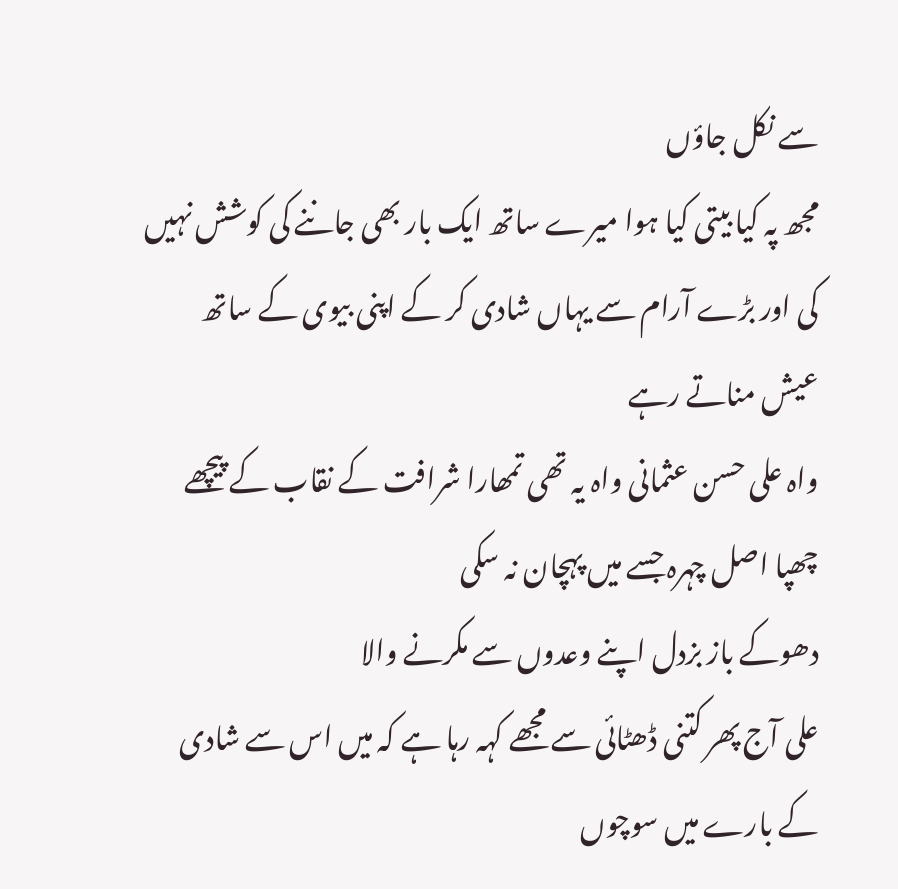سے نکل جاؤں
مجھ پہ کیا بیتی کیا ہوا میرے ساتھ ایک بار بھی جاننے کی کوشش نہیں کی اور بڑے آرام سے یہاں شادی کر کے اپنی بیوی کے ساتھ عیش مناتے رہے
واہ علی حسن عثمانی واہ یہ تھی تمھارا شرافت کے نقاب کے پیچھے چھپا اصل چہرہ جسے میں پہچان نہ سکی
دھوکے باز بزدل اپنے وعدوں سے مکرنے والا
علی آج پھر کتنی ڈھٹائی سے مجھے کہہ رہا ہے کہ میں اس سے شادی کے بارے میں سوچوں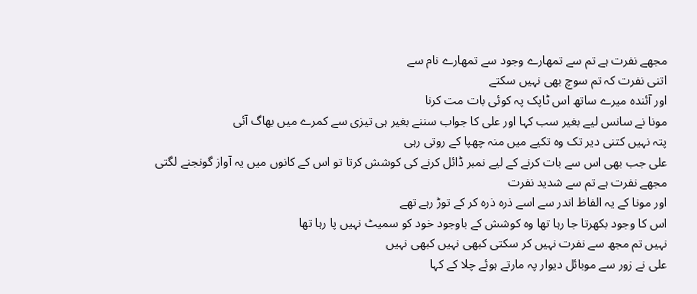مجھے نفرت ہے تم سے تمھارے وجود سے تمھارے نام سے
اتنی نفرت کہ تم سوچ بھی نہیں سکتے
اور آئندہ میرے ساتھ اس ٹاپک پہ کوئی بات مت کرنا
مونا نے سانس لیے بغیر سب کہا اور علی کا جواب سننے بغیر ہی تیزی سے کمرے میں بھاگ آئی
پتہ نہیں کتنی دیر تک وہ تکیے میں منہ چھپا کے روتی رہی
علی جب بھی اس سے بات کرنے کے لیے نمبر ڈائل کرنے کی کوشش کرتا تو اس کے کانوں میں یہ آواز گونجنے لگتی
مجھے نفرت ہے تم سے شدید نفرت
اور مونا کے یہ الفاظ اندر سے اسے ذرہ ذرہ کر کے توڑ رہے تھے
اس کا وجود بکھرتا جا رہا تھا وہ کوشش کے باوجود خود کو سمیٹ نہیں پا رہا تھا
نہیں تم مجھ سے نفرت نہیں کر سکتی کبھی نہیں کبھی نہیں
علی نے زور سے موبائل دیوار پہ مارتے ہوئے چلا کے کہا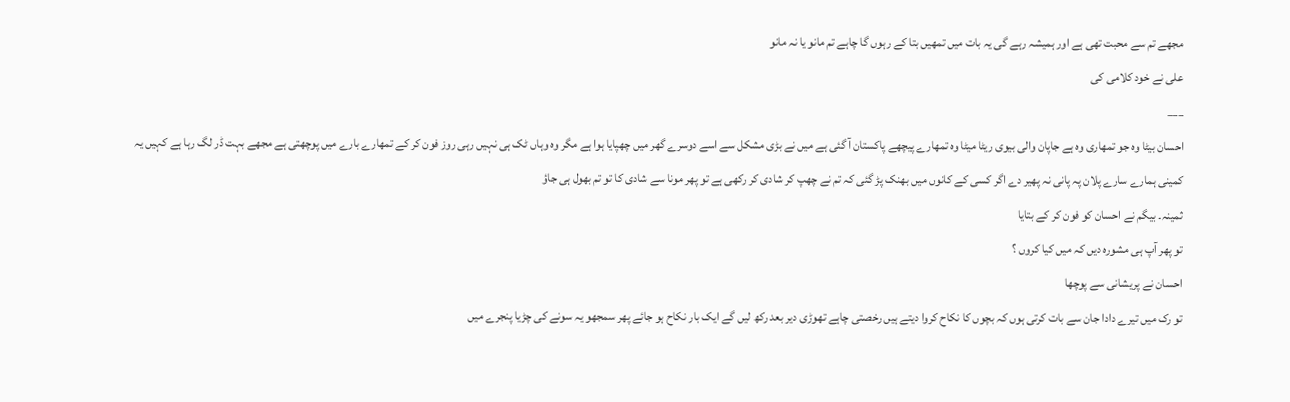مجھے تم سے محبت تھی ہے اور ہمیشہ رہے گی یہ بات میں تمھیں بتا کے رہوں گا چاہے تم مانو یا نہ مانو
علی نے خود کلامی کی
___
احسان بیٹا وہ جو تمھاری وہ ہے جاپان والی بیوی ریٹا میٹا وہ تمھارے پیچھے پاکستان آ گئی ہے میں نے بڑی مشکل سے اسے دوسرے گھر میں چھپایا ہوا ہے مگر وہ وہاں ٹک ہی نہیں رہی روز فون کر کے تمھارے بارے میں پوچھتی ہے مجھے بہت ڈر لگ رہا ہے کہیں یہ کمینی ہمارے سارے پلان پہ پانی نہ پھیر دے اگر کسی کے کانوں میں بھنک پڑ گئی کہ تم نے چھپ کر شادی کر رکھی ہے تو پھر مونا سے شادی کا تو تم بھول ہی جاؤ
ثمینہ۔ بیگم نے احسان کو فون کر کے بتایا
تو پھر آپ ہی مشورہ دیں کہ میں کیا کروں ؟
احسان نے پریشانی سے پوچھا
تو رک میں تیرے دادا جان سے بات کرتی ہوں کہ بچوں کا نکاح کروا دیتے ہیں رخصتی چاہے تھوڑی دیر بعد رکھ لیں گے ایک بار نکاح ہو جائے پھر سمجھو یہ سونے کی چڑیا پنجرے میں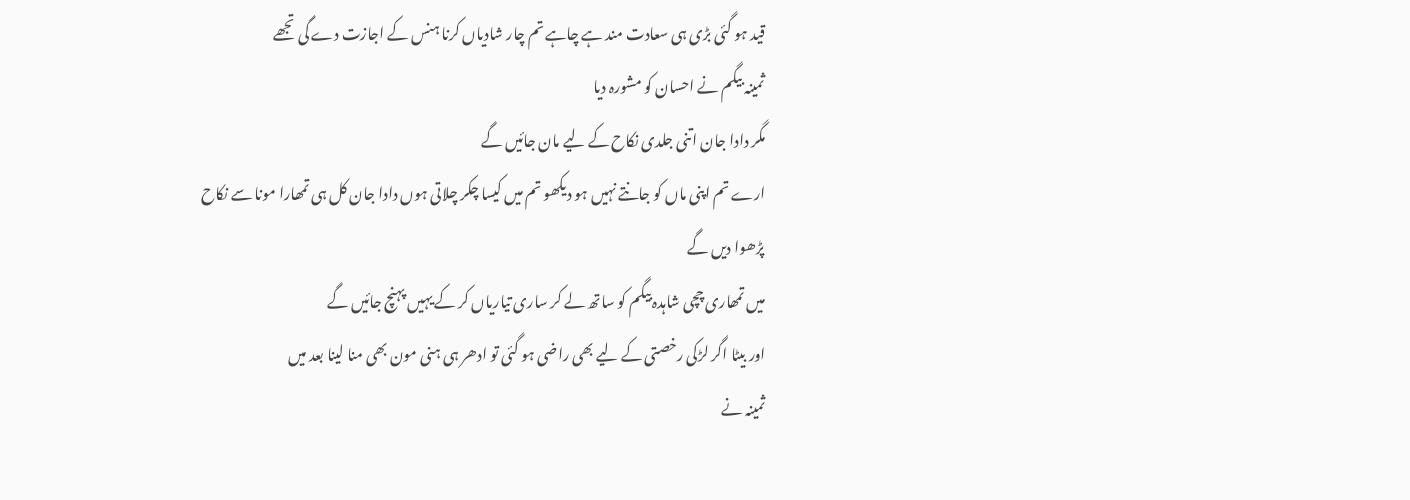قید ہو گئی بڑی ہی سعادت مند ہے چاہے تم چار شادیاں کرنا ہنس کے اجازت دے گی تجھے
ثمینہ بیگم نے احسان کو مشورہ دیا
مگر دادا جان اتنی جلدی نکاح کے لیے مان جائیں گے
ارے تم اپنی ماں کو جانتے نہیں ہو دیکھو تم میں کیسا چکر چلاتی ہوں دادا جان کل ہی تمھارا مونا سے نکاح پڑھوا دیں گے
میں تمھاری چچی شاہدہ بیگم کو ساتھ لے کر ساری تیاریاں کر کے یہیں پہنچ جائیں گے
اور بیٹا اگر لڑکی رخصتی کے لیے بھی راضی ہو گئی تو ادھر ہی ہنی مون بھی منا لینا بعد میں
ثمینہ نے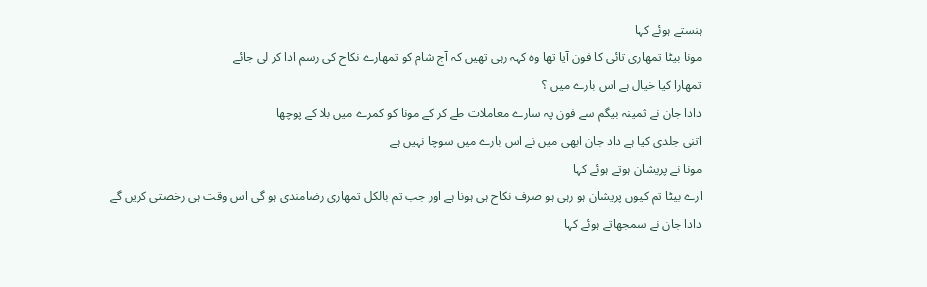ہنستے ہوئے کہا
مونا بیٹا تمھاری تائی کا فون آیا تھا وہ کہہ رہی تھیں کہ آج شام کو تمھارے نکاح کی رسم ادا کر لی جائے
تمھارا کیا خیال ہے اس بارے میں ؟
دادا جان نے ثمینہ بیگم سے فون پہ سارے معاملات طے کر کے مونا کو کمرے میں بلا کے پوچھا
اتنی جلدی کیا ہے داد جان ابھی میں نے اس بارے میں سوچا نہیں ہے
مونا نے پریشان ہوتے ہوئے کہا
ارے بیٹا تم کیوں پریشان ہو رہی ہو صرف نکاح ہی ہونا ہے اور جب تم بالکل تمھاری رضامندی ہو گی اس وقت ہی رخصتی کریں گے
دادا جان نے سمجھاتے ہوئے کہا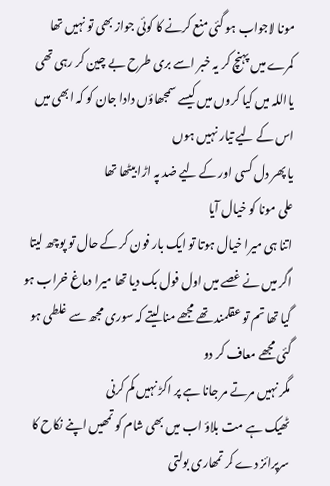مونا لاجواب ہو گئی منع کرنے کا کوئی جواز بھی تو نہیں تھا
کمرے میں پہنچ کر یہ خبر اسے بری طرح بے چین کر رہی تھی
یااللہ میں کیا کروں میں کیسے سمجھاؤں دادا جان کو کہ ابھی میں اس کے لیے تیار نہیں ہوں
یا پھر دل کسی اور کے لیے ضد پہ اڑا بیٹھا تھا
علی مونا کو خیال آیا
اتنا ہی میرا خیال ہوتا تو ایک بار فون کر کے حال تو پوچھ لیتا اگر میں نے غصے میں اول فول بک دیا تھا میرا دماغ خراب ہو گیا تھا تم تو عقلمند تھے مجھے منا لیتے کہ سوری مجھ سے غلطی ہو گئی مجھے معاف کر دو
مگر نہیں مرتے مر جانا ہے پر اکڑ نہیں کم کرنی
ٹھیک ہے مت بلاؤ اب میں بھی شام کو تمھیں اپنے نکاح کا سرپرائز دے کر تمھاری بولتی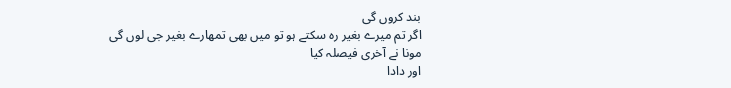بند کروں گی
اگر تم میرے بغیر رہ سکتے ہو تو میں بھی تمھارے بغیر جی لوں گی
مونا نے آخری فیصلہ کیا
اور دادا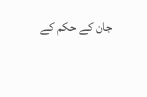جان کے حکم کے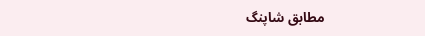مطابق شاپنگ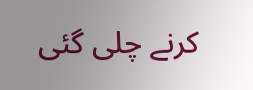کرنے چلی گئی